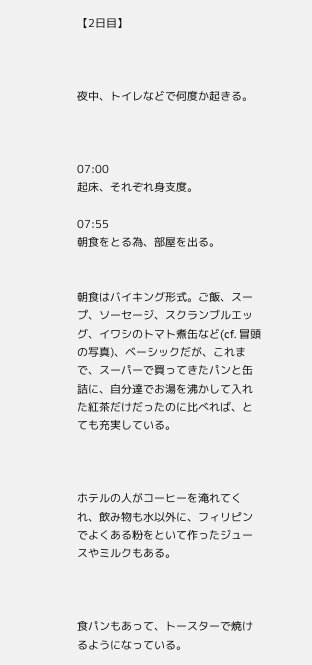【2日目】



夜中、トイレなどで何度か起きる。



07:00
起床、それぞれ身支度。

07:55
朝食をとる為、部屋を出る。


朝食はバイキング形式。ご飯、スープ、ソーセージ、スクランブルエッグ、イワシのトマト煮缶など(cf. 冒頭の写真)、ベーシックだが、これまで、スーパーで買ってきたパンと缶詰に、自分達でお湯を沸かして入れた紅茶だけだったのに比べれば、とても充実している。



ホテルの人がコーヒーを淹れてくれ、飲み物も水以外に、フィリピンでよくある粉をといて作ったジュースやミルクもある。



食パンもあって、トースターで焼けるようになっている。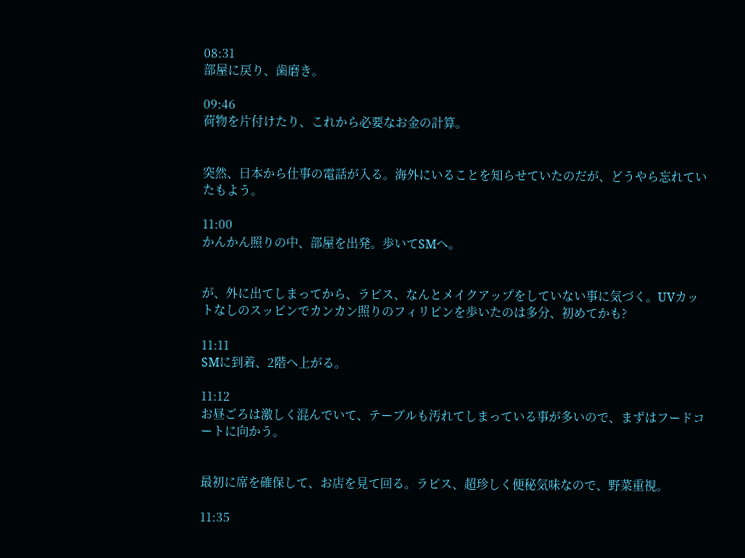08:31
部屋に戻り、歯磨き。

09:46
荷物を片付けたり、これから必要なお金の計算。


突然、日本から仕事の電話が入る。海外にいることを知らせていたのだが、どうやら忘れていたもよう。

11:00
かんかん照りの中、部屋を出発。歩いてSMへ。


が、外に出てしまってから、ラピス、なんとメイクアップをしていない事に気づく。UVカットなしのスッピンでカンカン照りのフィリピンを歩いたのは多分、初めてかも?

11:11
SMに到着、2階へ上がる。

11:12
お昼ごろは激しく混んでいて、テーブルも汚れてしまっている事が多いので、まずはフードコートに向かう。


最初に席を確保して、お店を見て回る。ラピス、超珍しく便秘気味なので、野菜重視。

11:35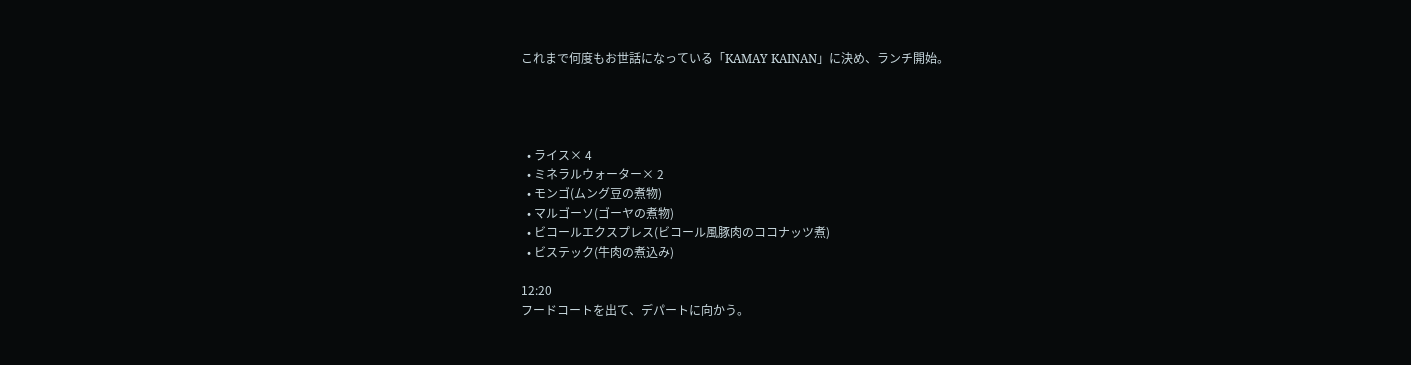これまで何度もお世話になっている「KAMAY KAINAN」に決め、ランチ開始。




  • ライス× 4
  • ミネラルウォーター× 2
  • モンゴ(ムング豆の煮物)
  • マルゴーソ(ゴーヤの煮物)
  • ビコールエクスプレス(ビコール風豚肉のココナッツ煮)
  • ビステック(牛肉の煮込み)

12:20
フードコートを出て、デパートに向かう。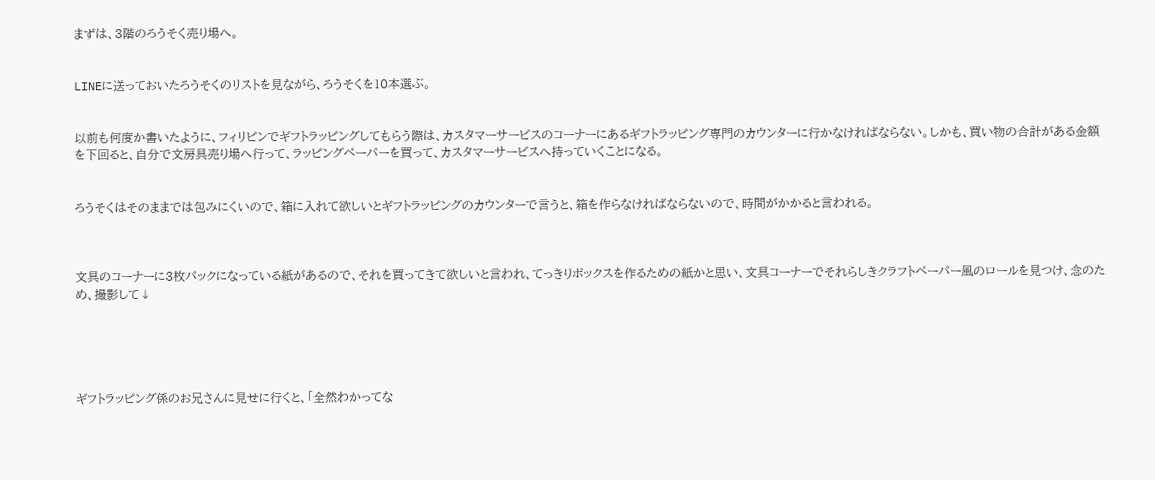まずは、3階のろうそく売り場へ。


LINEに送っておいたろうそくのリストを見ながら、ろうそくを10本選ぶ。


以前も何度か書いたように、フィリピンでギフトラッピングしてもらう際は、カスタマーサービスのコーナーにあるギフトラッピング専門のカウンターに行かなければならない。しかも、買い物の合計がある金額を下回ると、自分で文房具売り場へ行って、ラッピングペーパーを買って、カスタマーサービスへ持っていくことになる。


ろうそくはそのままでは包みにくいので、箱に入れて欲しいとギフトラッピングのカウンターで言うと、箱を作らなければならないので、時間がかかると言われる。



文具のコーナーに3枚パックになっている紙があるので、それを買ってきて欲しいと言われ、てっきりボックスを作るための紙かと思い、文具コーナーでそれらしきクラフトペーパー風のロールを見つけ、念のため、撮影して↓





ギフトラッピング係のお兄さんに見せに行くと、「全然わかってな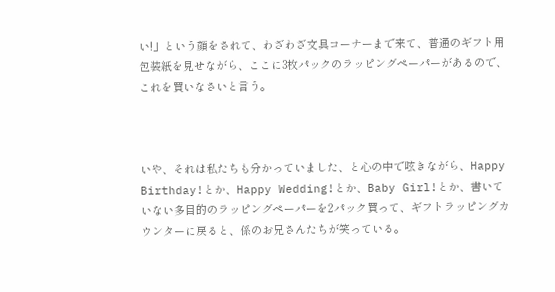い!」という顔をされて、わざわざ文具コーナーまで来て、普通のギフト用包装紙を見せながら、ここに3枚パックのラッピングペーパーがあるので、これを買いなさいと言う。



いや、それは私たちも分かっていました、と心の中で呟きながら、Happy Birthday!とか、Happy Wedding!とか、Baby Girl!とか、書いていない多目的のラッピングペーパーを2パック買って、ギフトラッピングカウンターに戻ると、係のお兄さんたちが笑っている。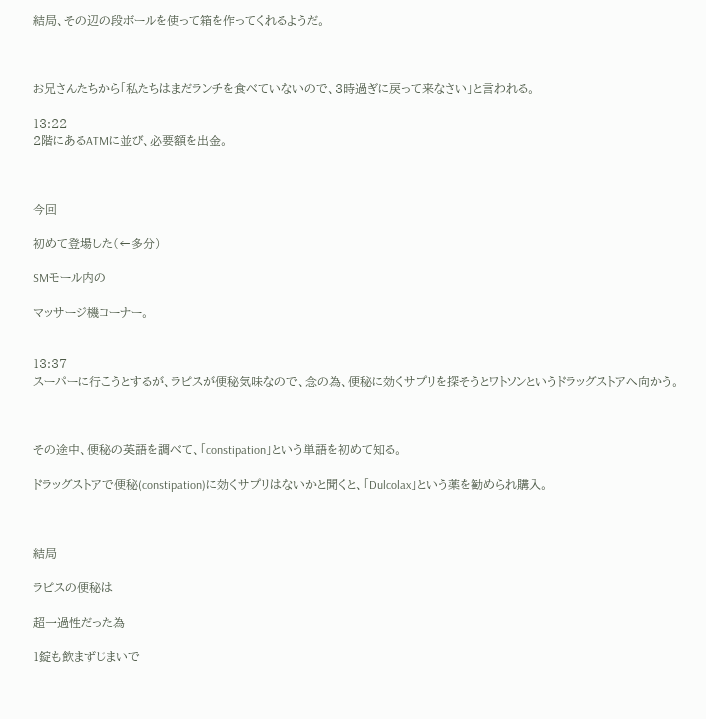結局、その辺の段ボールを使って箱を作ってくれるようだ。



お兄さんたちから「私たちはまだランチを食べていないので、3時過ぎに戻って来なさい」と言われる。

13:22
2階にあるATMに並び、必要額を出金。



今回

初めて登場した(←多分)

SMモール内の

マッサージ機コーナー。


13:37
スーパーに行こうとするが、ラピスが便秘気味なので、念の為、便秘に効くサプリを探そうとワトソンというドラッグストアへ向かう。



その途中、便秘の英語を調べて、「constipation」という単語を初めて知る。

ドラッグストアで便秘(constipation)に効くサプリはないかと聞くと、「Dulcolax」という薬を勧められ購入。



結局

ラピスの便秘は

超一過性だった為

1錠も飲まずじまいで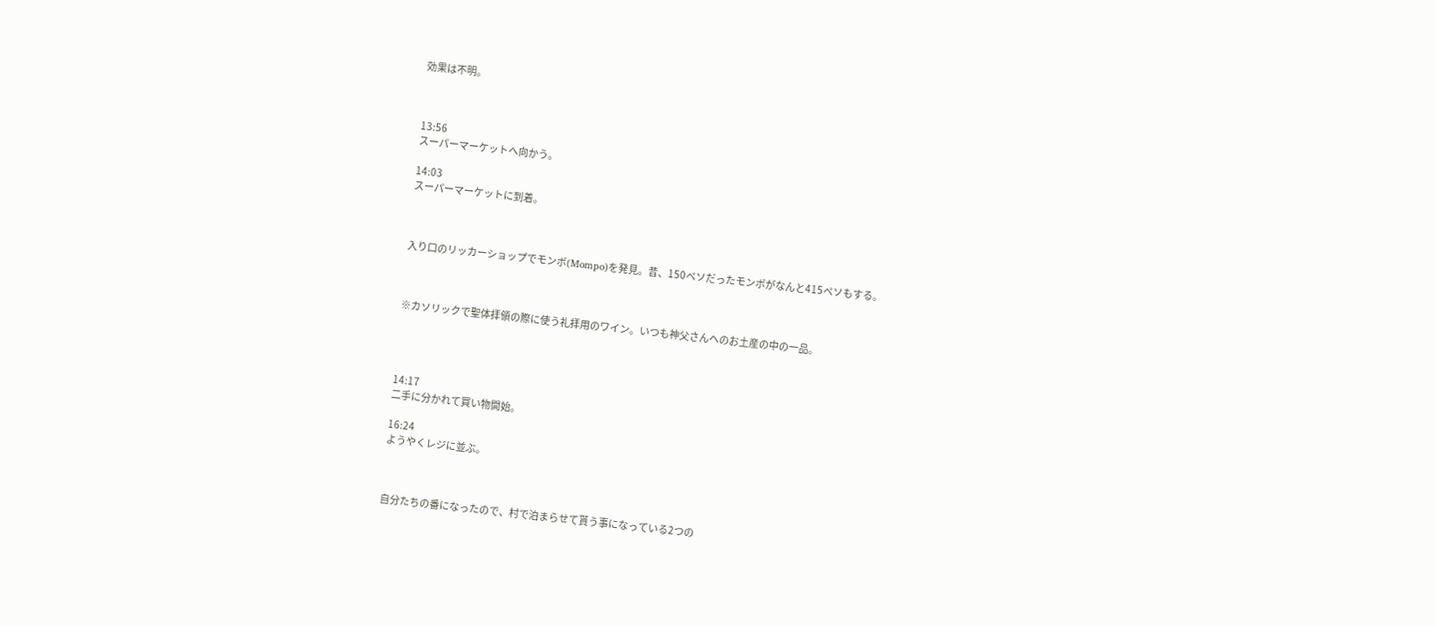効果は不明。



13:56
スーパーマーケットへ向かう。

14:03
スーパーマーケットに到着。



入り口のリッカーショップでモンボ(Mompo)を発見。昔、150ペソだったモンボがなんと415ペソもする。



※カソリックで聖体拝領の際に使う礼拝用のワイン。いつも神父さんへのお土産の中の一品。




14:17
二手に分かれて買い物開始。

16:24
ようやくレジに並ぶ。



自分たちの番になったので、村で泊まらせて貰う事になっている2つの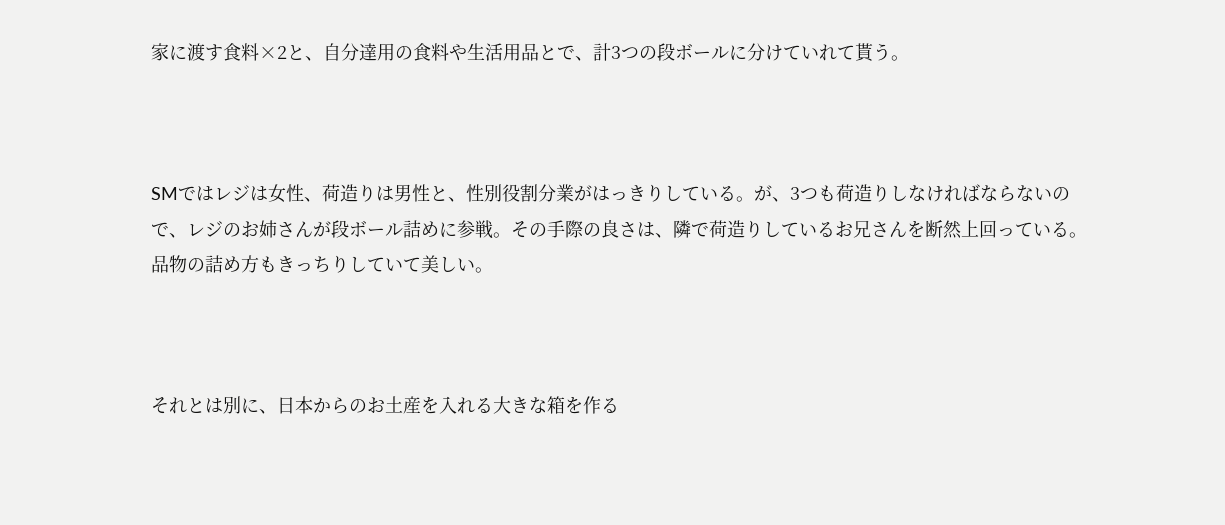家に渡す食料×2と、自分達用の食料や生活用品とで、計3つの段ボールに分けていれて貰う。



SMではレジは女性、荷造りは男性と、性別役割分業がはっきりしている。が、3つも荷造りしなければならないので、レジのお姉さんが段ボール詰めに参戦。その手際の良さは、隣で荷造りしているお兄さんを断然上回っている。品物の詰め方もきっちりしていて美しい。



それとは別に、日本からのお土産を入れる大きな箱を作る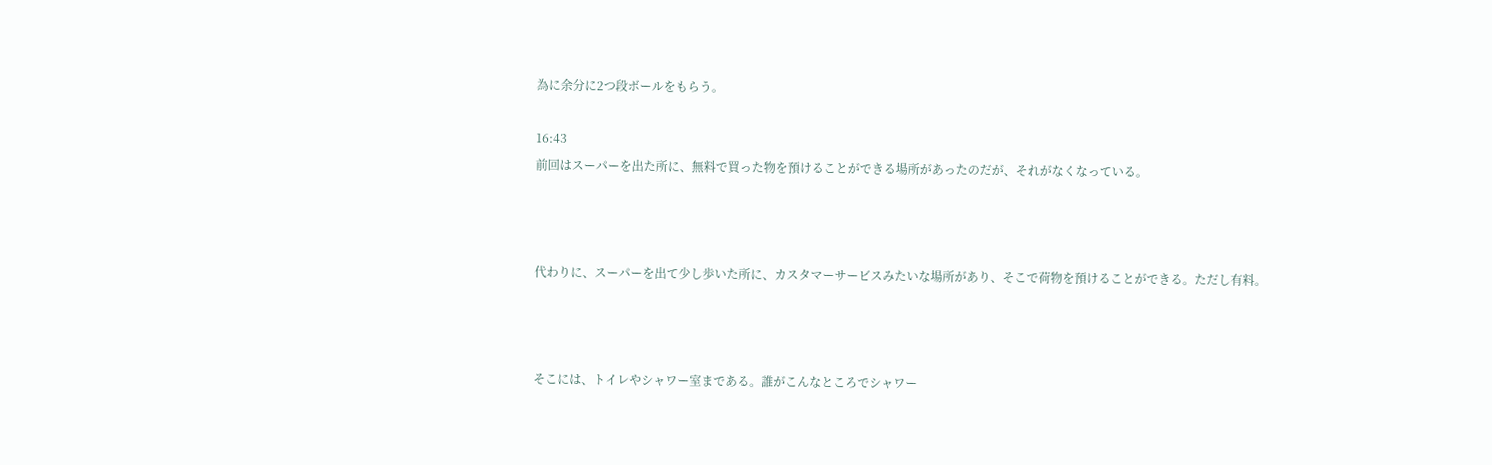為に余分に2つ段ボールをもらう。

16:43
前回はスーパーを出た所に、無料で買った物を預けることができる場所があったのだが、それがなくなっている。



代わりに、スーパーを出て少し歩いた所に、カスタマーサービスみたいな場所があり、そこで荷物を預けることができる。ただし有料。



そこには、トイレやシャワー室まである。誰がこんなところでシャワー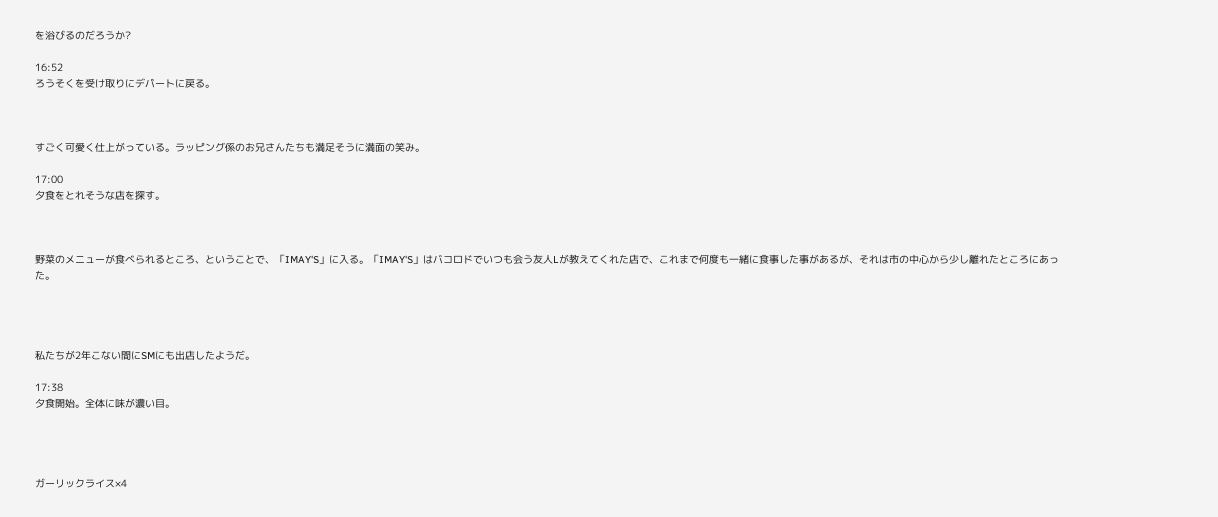を浴びるのだろうか?

16:52
ろうそくを受け取りにデパートに戻る。



すごく可愛く仕上がっている。ラッピング係のお兄さんたちも満足そうに満面の笑み。

17:00
夕食をとれそうな店を探す。



野菜のメニューが食べられるところ、ということで、「IMAY'S」に入る。「IMAY'S」はバコロドでいつも会う友人Lが教えてくれた店で、これまで何度も一緒に食事した事があるが、それは市の中心から少し離れたところにあった。




私たちが2年こない間にSMにも出店したようだ。

17:38
夕食開始。全体に味が濃い目。




ガーリックライス×4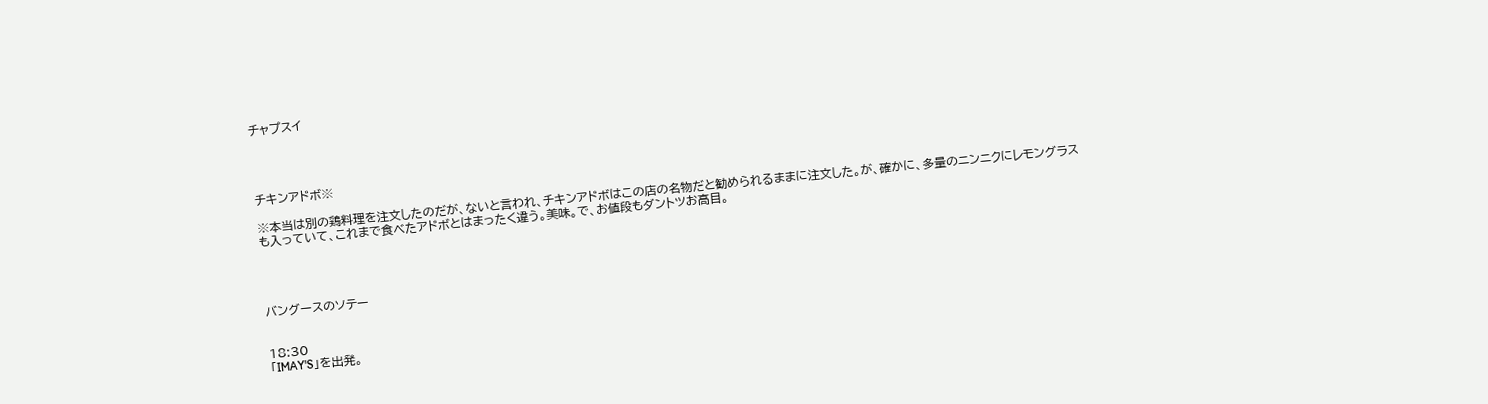チャプスイ




チキンアドボ※

※本当は別の鶏料理を注文したのだが、ないと言われ、チキンアドボはこの店の名物だと勧められるままに注文した。が、確かに、多量のニンニクにレモングラスも入っていて、これまで食べたアドボとはまったく違う。美味。で、お値段もダントツお高目。




バングースのソテー


18:30
「IMAY'S」を出発。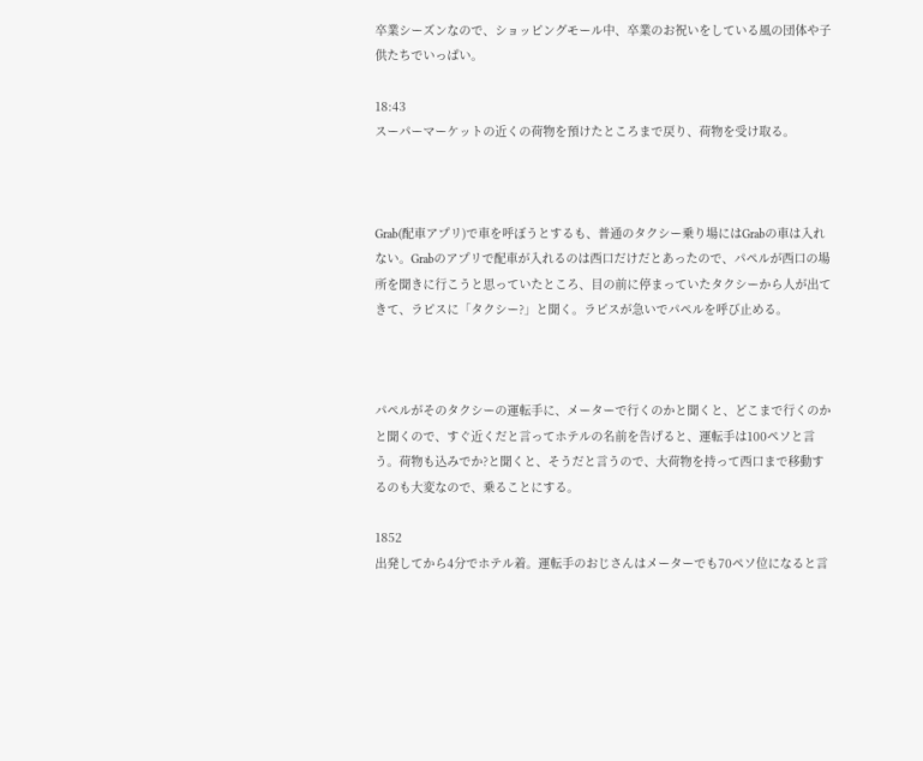卒業シーズンなので、ショッピングモール中、卒業のお祝いをしている風の団体や子供たちでいっぱい。

18:43
スーパーマーケットの近くの荷物を預けたところまで戻り、荷物を受け取る。



Grab(配車アプリ)で車を呼ぼうとするも、普通のタクシー乗り場にはGrabの車は入れない。Grabのアプリで配車が入れるのは西口だけだとあったので、パペルが西口の場所を聞きに行こうと思っていたところ、目の前に停まっていたタクシーから人が出てきて、ラピスに「タクシー?」と聞く。ラピスが急いでパペルを呼び止める。



パペルがそのタクシーの運転手に、メーターで行くのかと聞くと、どこまで行くのかと聞くので、すぐ近くだと言ってホテルの名前を告げると、運転手は100ペソと言う。荷物も込みでか?と聞くと、そうだと言うので、大荷物を持って西口まで移動するのも大変なので、乗ることにする。

1852
出発してから4分でホテル着。運転手のおじさんはメーターでも70ペソ位になると言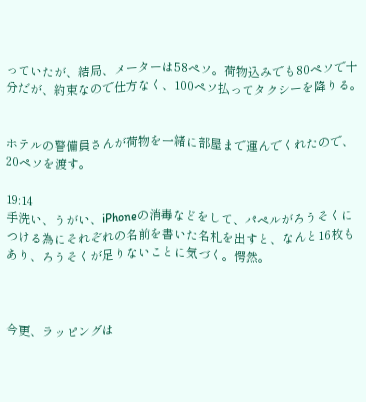っていたが、結局、メーターは58ペソ。荷物込みでも80ペソで十分だが、約束なので仕方なく、100ペソ払ってタクシーを降りる。


ホテルの警備員さんが荷物を一緒に部屋まで運んでくれたので、20ペソを渡す。

19:14
手洗い、うがい、iPhoneの消毒などをして、パペルがろうそくにつける為にそれぞれの名前を書いた名札を出すと、なんと16枚もあり、ろうそくが足りないことに気づく。愕然。



今更、ラッピングは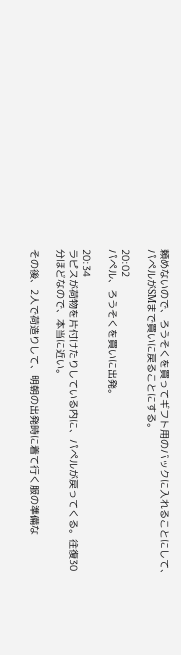頼めないので、ろうそくを買ってギフト用のバックに入れることにして、パペルがSMまで買いに戻ることにする。

20:02
パペル、ろうそくを買いに出発。

20:34
ラピスが荷物を片付けたりしている内に、パペルが戻ってくる。往復30分ほどなので、本当に近い。

その後、2人で荷造りして、明朝の出発時に着て行く服の準備な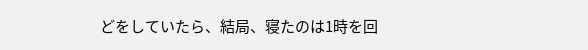どをしていたら、結局、寝たのは1時を回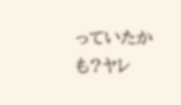っていたかも?ヤレ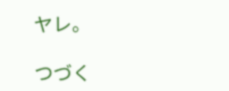ヤレ。

つづく